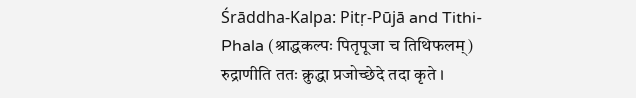Śrāddha-Kalpa: Pitṛ-Pūjā and Tithi-Phala (श्राद्धकल्पः पितृपूजा च तिथिफलम्)
रुद्राणीति ततः क्रुद्धा प्रजोच्छेदे तदा कृते ।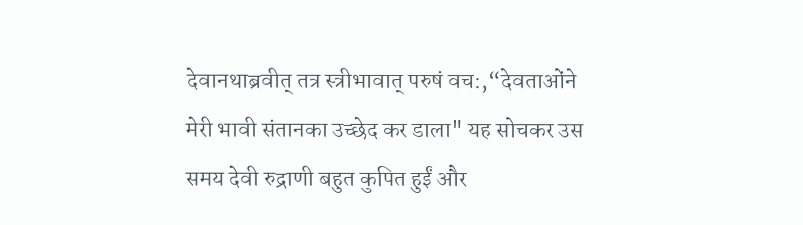देवानथाब्रवीत् तत्र स्त्रीभावात् परुषं वच:,“देवताओंने मेरी भावी संतानका उच्छेद कर डाला" यह सोचकर उस समय देवी रुद्राणी बहुत कुपित हुईं और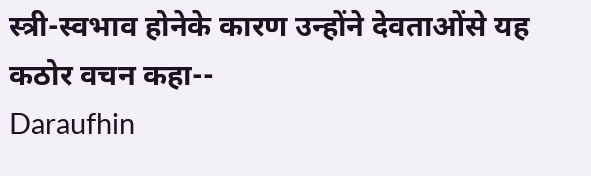स्त्री-स्वभाव होनेके कारण उन्होंने देवताओंसे यह कठोर वचन कहा--
Daraufhin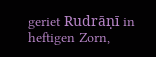geriet Rudrāṇī in heftigen Zorn,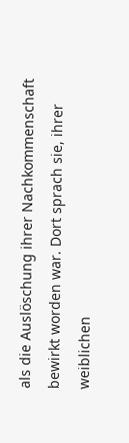als die Auslöschung ihrer Nachkommenschaft bewirkt worden war. Dort sprach sie, ihrer weiblichen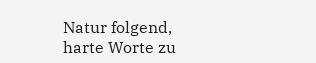Natur folgend, harte Worte zu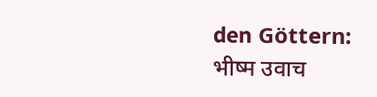den Göttern:
भीष्म उवाच